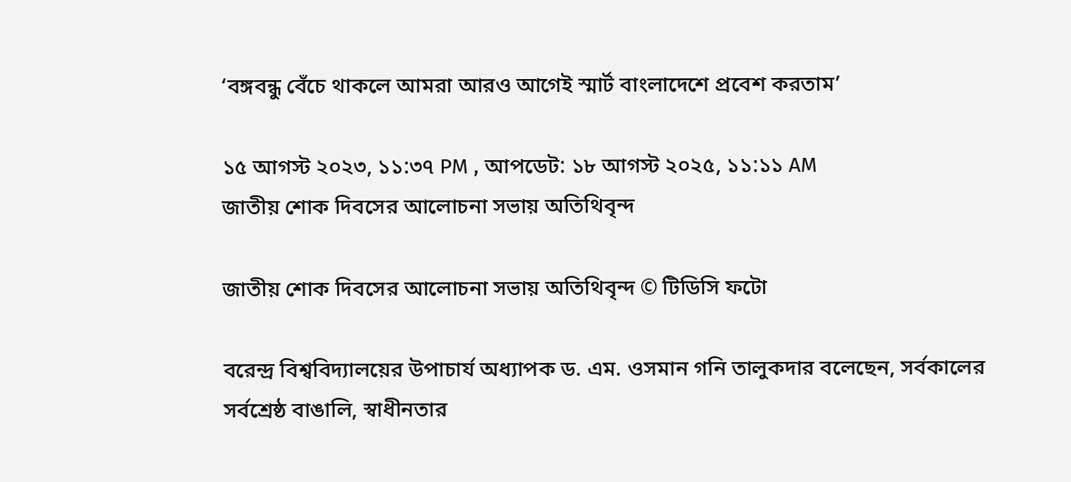‘বঙ্গবন্ধু বেঁচে থাকলে আমরা আরও আগেই স্মার্ট বাংলাদেশে প্রবেশ করতাম’

১৫ আগস্ট ২০২৩, ১১:৩৭ PM , আপডেট: ১৮ আগস্ট ২০২৫, ১১:১১ AM
জাতীয় শোক দিবসের আলোচনা সভায় অতিথিবৃন্দ

জাতীয় শোক দিবসের আলোচনা সভায় অতিথিবৃন্দ © টিডিসি ফটো

বরেন্দ্র বিশ্ববিদ্যালয়ের উপাচার্য অধ্যাপক ড. এম. ওসমান গনি তালুকদার বলেছেন, সর্বকালের সর্বশ্রেষ্ঠ বাঙালি, স্বাধীনতার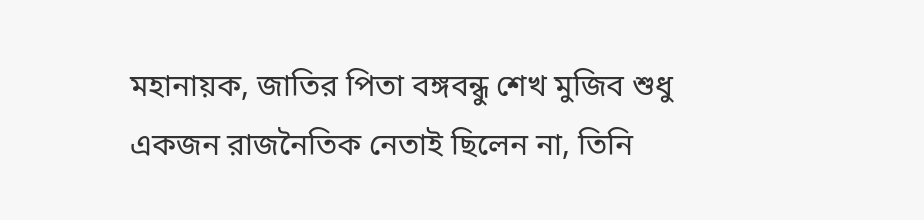মহানায়ক, জাতির পিতা বঙ্গবন্ধু শেখ মুজিব শুধু একজন রাজনৈতিক নেতাই ছিলেন না, তিনি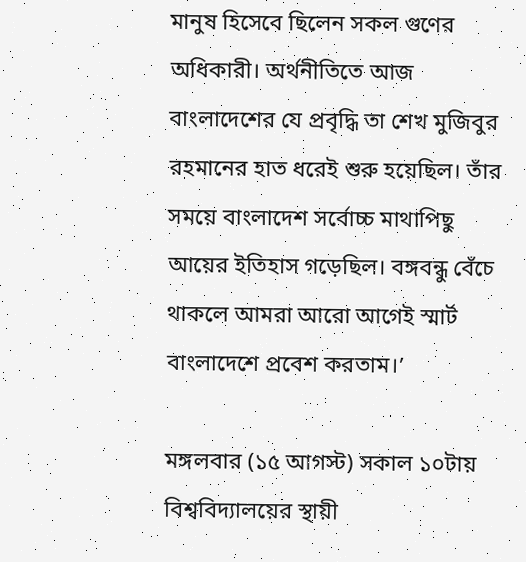মানুষ হিসেবে ছিলেন সকল গুণের অধিকারী। অর্থনীতিতে আজ বাংলাদেশের যে প্রবৃদ্ধি তা শেখ মুজিবুর রহমানের হাত ধরেই শুরু হয়েছিল। তাঁর সময়ে বাংলাদেশ সর্বোচ্চ মাথাপিছু আয়ের ইতিহাস গড়েছিল। বঙ্গবন্ধু বেঁচে থাকলে আমরা আরো আগেই স্মার্ট বাংলাদেশে প্রবেশ করতাম।’

মঙ্গলবার (১৫ আগস্ট) সকাল ১০টায় বিশ্ববিদ্যালয়ের স্থায়ী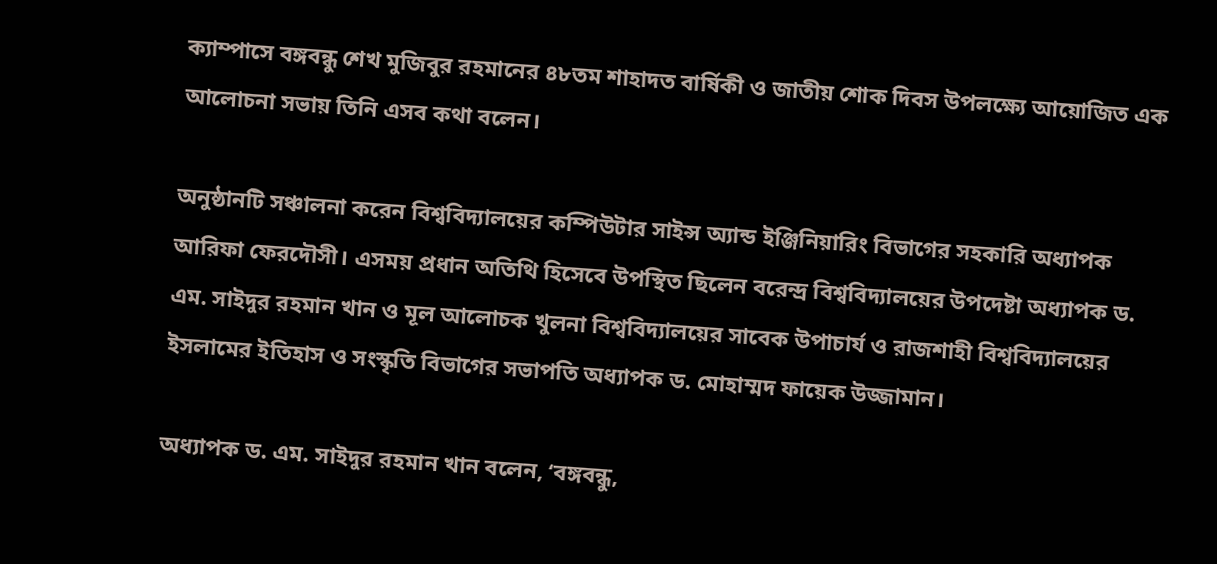ক্যাম্পাসে বঙ্গবন্ধু শেখ মুজিবুর রহমানের ৪৮তম শাহাদত বার্ষিকী ও জাতীয় শোক দিবস উপলক্ষ্যে আয়োজিত এক আলোচনা সভায় তিনি এসব কথা বলেন।

অনুষ্ঠানটি সঞ্চালনা করেন বিশ্ববিদ্যালয়ের কম্পিউটার সাইন্স অ্যান্ড ইঞ্জিনিয়ারিং বিভাগের সহকারি অধ্যাপক আরিফা ফেরদৌসী। এসময় প্রধান অতিথি হিসেবে উপস্থিত ছিলেন বরেন্দ্র বিশ্ববিদ্যালয়ের উপদেষ্টা অধ্যাপক ড. এম. সাইদুর রহমান খান ও মূল আলোচক খুলনা বিশ্ববিদ্যালয়ের সাবেক উপাচার্য ও রাজশাহী বিশ্ববিদ্যালয়ের ইসলামের ইতিহাস ও সংস্কৃতি বিভাগের সভাপতি অধ্যাপক ড. মোহাম্মদ ফায়েক উজ্জামান।

অধ্যাপক ড. এম. সাইদুর রহমান খান বলেন, ‘বঙ্গবন্ধু,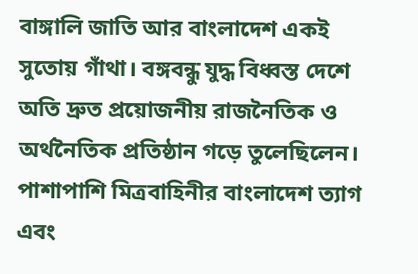বাঙ্গালি জাতি আর বাংলাদেশ একই সুতোয় গাঁথা। বঙ্গবন্ধু যুদ্ধ বিধ্বস্ত দেশে অতি দ্রুত প্রয়োজনীয় রাজনৈতিক ও অর্থনৈতিক প্রতিষ্ঠান গড়ে তুলেছিলেন। পাশাপাশি মিত্রবাহিনীর বাংলাদেশ ত্যাগ এবং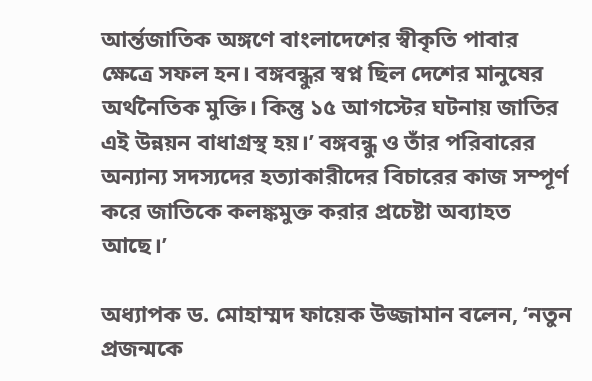আর্ন্তজাতিক অঙ্গণে বাংলাদেশের স্বীকৃতি পাবার ক্ষেত্রে সফল হন। বঙ্গবন্ধুর স্বপ্ন ছিল দেশের মানুষের অর্থনৈতিক মুক্তি। কিন্তু ১৫ আগস্টের ঘটনায় জাতির এই উন্নয়ন বাধাগ্রস্থ হয়।’ বঙ্গবন্ধু ও তাঁর পরিবারের অন্যান্য সদস্যদের হত্যাকারীদের বিচারের কাজ সম্পূর্ণ করে জাতিকে কলঙ্কমুক্ত করার প্রচেষ্টা অব্যাহত আছে।’

অধ্যাপক ড. মোহাম্মদ ফায়েক উজ্জামান বলেন, ‘নতুন প্রজন্মকে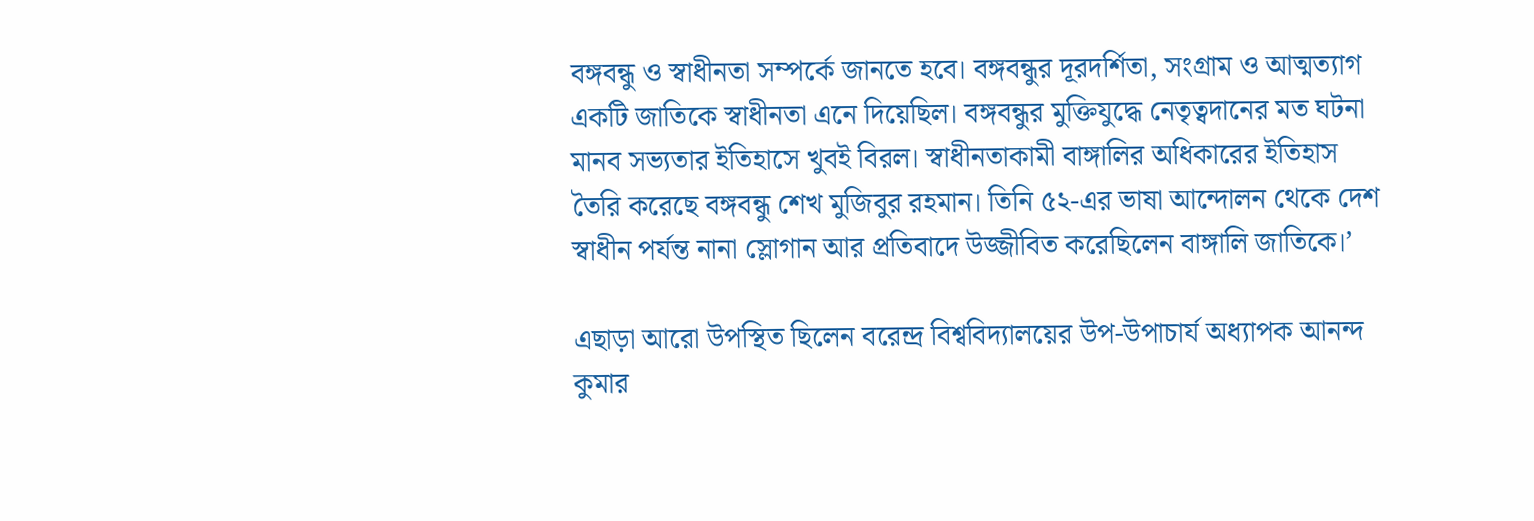বঙ্গবন্ধু ও স্বাধীনতা সম্পর্কে জানতে হবে। বঙ্গবন্ধুর দূরদর্শিতা, সংগ্রাম ও আত্মত্যাগ একটি জাতিকে স্বাধীনতা এনে দিয়েছিল। বঙ্গবন্ধুর মুক্তিযুদ্ধে নেতৃত্বদানের মত ঘটনা মানব সভ্যতার ইতিহাসে খুবই বিরল। স্বাধীনতাকামী বাঙ্গালির অধিকারের ইতিহাস তৈরি করেছে বঙ্গবন্ধু শেখ মুজিবুর রহমান। তিনি ৫২-এর ভাষা আন্দোলন থেকে দেশ স্বাধীন পর্যন্ত নানা স্লোগান আর প্রতিবাদে উজ্জীবিত করেছিলেন বাঙ্গালি জাতিকে।’

এছাড়া আরো উপস্থিত ছিলেন বরেন্দ্র বিশ্ববিদ্যালয়ের উপ-উপাচার্য অধ্যাপক আনন্দ কুমার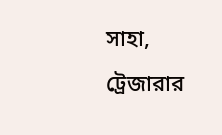সাহা, ট্রেজারার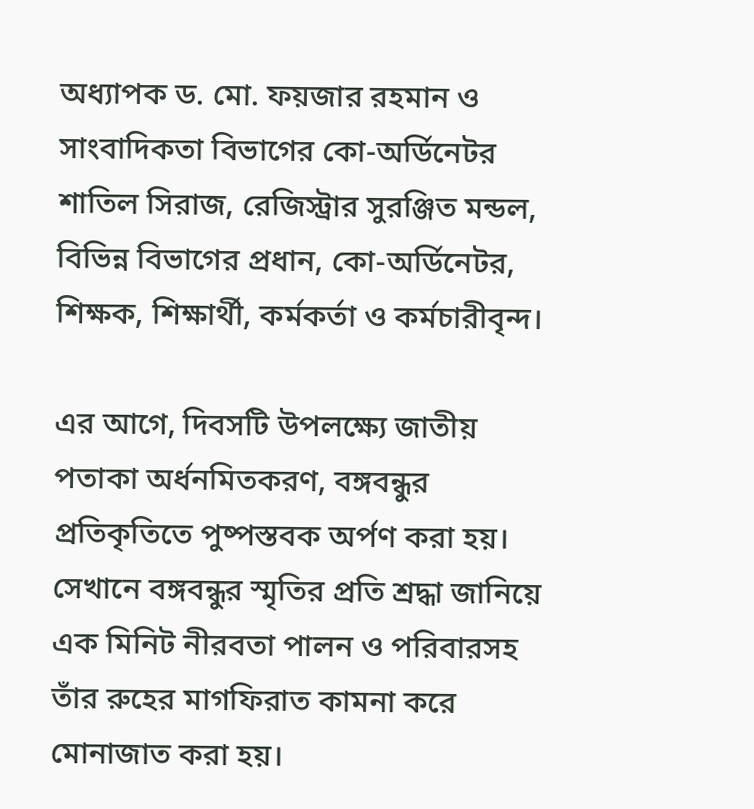অধ্যাপক ড. মো. ফয়জার রহমান ও সাংবাদিকতা বিভাগের কো-অর্ডিনেটর শাতিল সিরাজ, রেজিস্ট্রার সুরঞ্জিত মন্ডল, বিভিন্ন বিভাগের প্রধান, কো-অর্ডিনেটর, শিক্ষক, শিক্ষার্থী, কর্মকর্তা ও কর্মচারীবৃন্দ।

এর আগে, দিবসটি উপলক্ষ্যে জাতীয় পতাকা অর্ধনমিতকরণ, বঙ্গবন্ধুর প্রতিকৃতিতে পুষ্পস্তবক অর্পণ করা হয়। সেখানে বঙ্গবন্ধুর স্মৃতির প্রতি শ্রদ্ধা জানিয়ে এক মিনিট নীরবতা পালন ও পরিবারসহ তাঁর রুহের মাগফিরাত কামনা করে মোনাজাত করা হয়।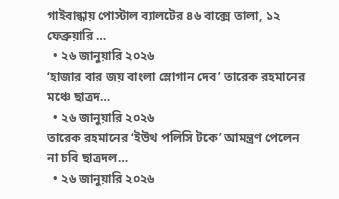গাইবান্ধায় পোস্টাল ব্যালটের ৪৬ বাক্সে তালা, ১২ ফেব্রুয়ারি …
  • ২৬ জানুয়ারি ২০২৬
‘হাজার বার জয় বাংলা স্লোগান দেব’ তারেক রহমানের মঞ্চে ছাত্রদ…
  • ২৬ জানুয়ারি ২০২৬
তারেক রহমানের ‘ইউথ পলিসি টকে’ আমন্ত্রণ পেলেন না চবি ছাত্রদল…
  • ২৬ জানুয়ারি ২০২৬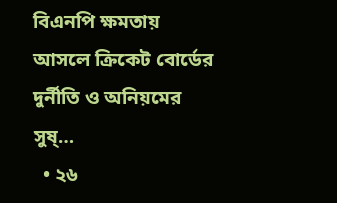বিএনপি ক্ষমতায় আসলে ক্রিকেট বোর্ডের দুর্নীতি ও অনিয়মের সুষ্…
  • ২৬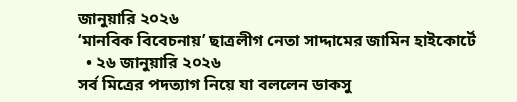জানুয়ারি ২০২৬
‘মানবিক বিবেচনায়’ ছাত্রলীগ নেতা সাদ্দামের জামিন হাইকোর্টে
  • ২৬ জানুয়ারি ২০২৬
সর্ব মিত্রের পদত্যাগ নিয়ে যা বললেন ডাকসু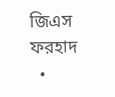জিএস ফরহাদ
  •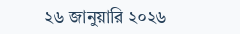২৬ জানুয়ারি ২০২৬